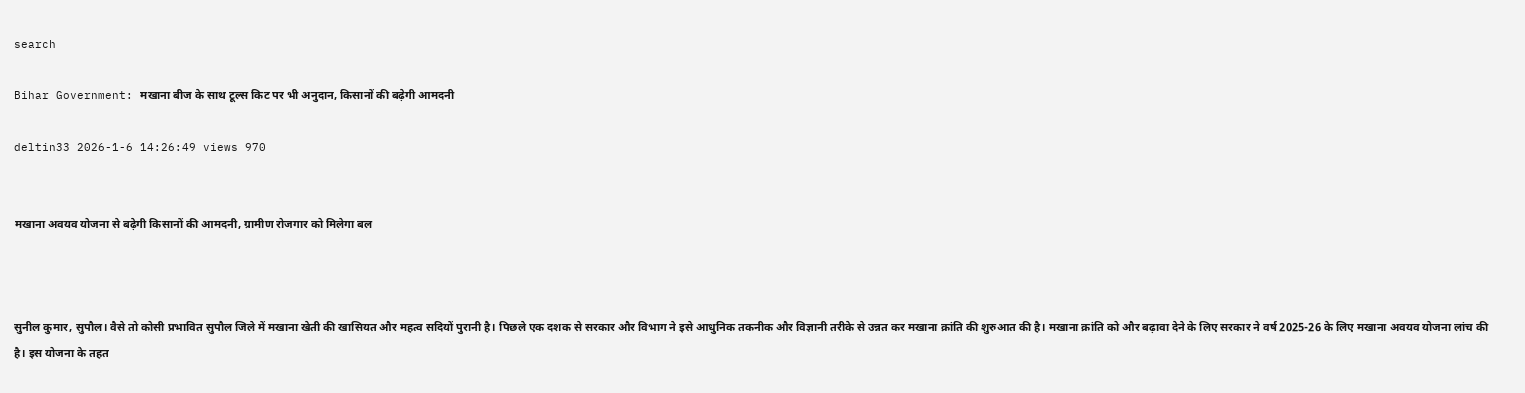search

Bihar Government: मखाना बीज के साथ टूल्स किट पर भी अनुदान, किसानों की बढ़ेगी आमदनी

deltin33 2026-1-6 14:26:49 views 970


मखाना अवयव योजना से बढ़ेगी किसानों की आमदनी, ग्रामीण रोजगार को मिलेगा बल



सुनील कुमार, सुपौल। वैसे तो कोसी प्रभावित सुपौल जिले में मखाना खेती की खासियत और महत्व सदियों पुरानी है। पिछले एक दशक से सरकार और विभाग ने इसे आधुनिक तकनीक और विज्ञानी तरीके से उन्नत कर मखाना क्रांति की शुरुआत की है। मखाना क्रांति को और बढ़ावा देने के लिए सरकार ने वर्ष 2025-26 के लिए मखाना अवयव योजना लांच की है। इस योजना के तहत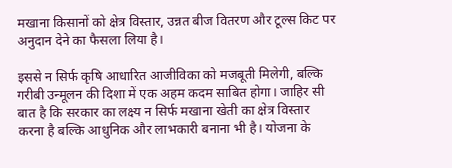मखाना किसानों को क्षेत्र विस्तार, उन्नत बीज वितरण और टूल्स किट पर अनुदान देने का फैसला लिया है।

इससे न सिर्फ कृषि आधारित आजीविका को मजबूती मिलेगी, बल्कि गरीबी उन्मूलन की दिशा में एक अहम कदम साबित होगा। जाहिर सी बात है कि सरकार का लक्ष्य न सिर्फ मखाना खेती का क्षेत्र विस्तार करना है बल्कि आधुनिक और लाभकारी बनाना भी है। योजना के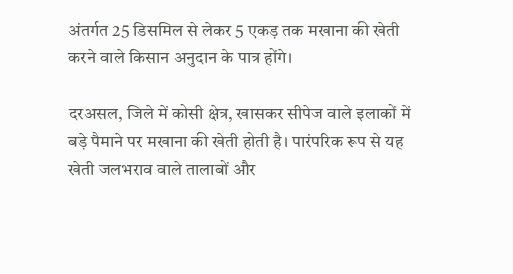अंतर्गत 25 डिसमिल से लेकर 5 एकड़ तक मखाना की खेती करने वाले किसान अनुदान के पात्र होंगे।

दरअसल, जिले में कोसी क्षेत्र, खासकर सीपेज वाले इलाकों में बड़े पैमाने पर मखाना की खेती होती है। पारंपरिक रूप से यह खेती जलभराव वाले तालाबों और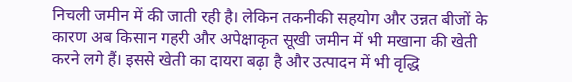निचली जमीन में की जाती रही है। लेकिन तकनीकी सहयोग और उन्नत बीजों के कारण अब किसान गहरी और अपेक्षाकृत सूखी जमीन में भी मखाना की खेती करने लगे हैं। इससे खेती का दायरा बढ़ा है और उत्पादन में भी वृद्धि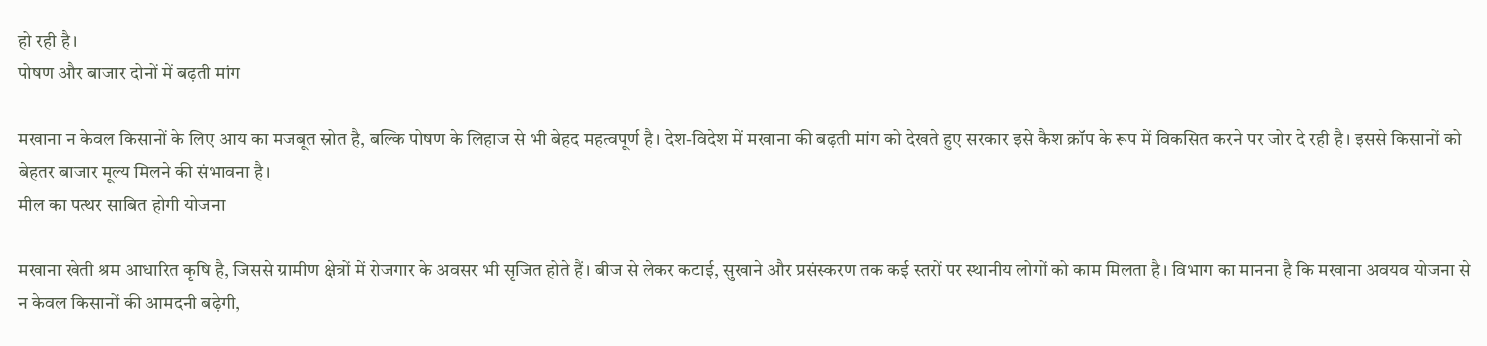हो रही है।
पोषण और बाजार दोनों में बढ़ती मांग

मखाना न केवल किसानों के लिए आय का मजबूत स्रोत है, बल्कि पोषण के लिहाज से भी बेहद महत्वपूर्ण है। देश-विदेश में मखाना की बढ़ती मांग को देखते हुए सरकार इसे कैश क्रॉप के रूप में विकसित करने पर जोर दे रही है। इससे किसानों को बेहतर बाजार मूल्य मिलने की संभावना है।
मील का पत्थर साबित होगी योजना

मखाना खेती श्रम आधारित कृषि है, जिससे ग्रामीण क्षेत्रों में रोजगार के अवसर भी सृजित होते हैं। बीज से लेकर कटाई, सुखाने और प्रसंस्करण तक कई स्तरों पर स्थानीय लोगों को काम मिलता है। विभाग का मानना है कि मखाना अवयव योजना से न केवल किसानों की आमदनी बढ़ेगी,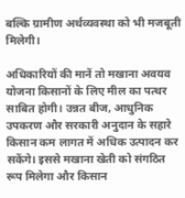बल्कि ग्रामीण अर्थव्यवस्था को भी मजबूती मिलेगी।

अधिकारियों की मानें तो मखाना अवयव योजना किसानों के लिए मील का पत्थर साबित होगी। उन्नत बीज, आधुनिक उपकरण और सरकारी अनुदान के सहारे किसान कम लागत में अधिक उत्पादन कर सकेंगे। इससे मखाना खेती को संगठित रूप मिलेगा और किसान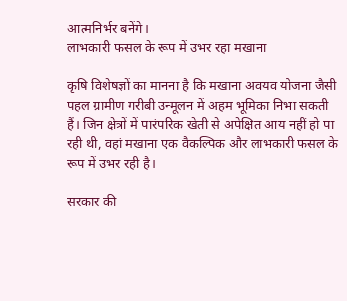आत्मनिर्भर बनेंगे।
लाभकारी फसल के रूप में उभर रहा मखाना

कृषि विशेषज्ञों का मानना है कि मखाना अवयव योजना जैसी पहल ग्रामीण गरीबी उन्मूलन में अहम भूमिका निभा सकती हैं। जिन क्षेत्रों में पारंपरिक खेती से अपेक्षित आय नहीं हो पा रही थी, वहां मखाना एक वैकल्पिक और लाभकारी फसल के रूप में उभर रही है।

सरकार की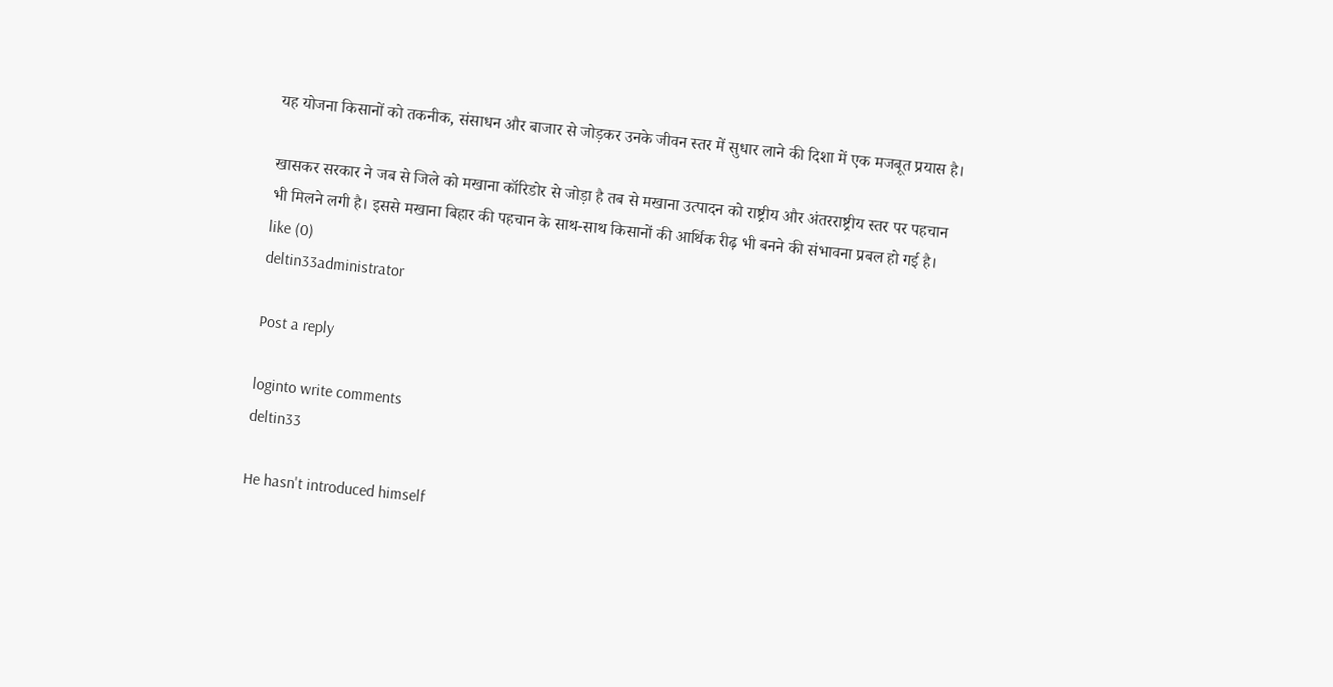यह योजना किसानों को तकनीक, संसाधन और बाजार से जोड़कर उनके जीवन स्तर में सुधार लाने की दिशा में एक मजबूत प्रयास है।

खासकर सरकार ने जब से जिले को मखाना कॉरिडोर से जोड़ा है तब से मखाना उत्पादन को राष्ट्रीय और अंतरराष्ट्रीय स्तर पर पहचान भी मिलने लगी है। इससे मखाना बिहार की पहचान के साथ-साथ किसानों की आर्थिक रीढ़ भी बनने की संभावना प्रबल हो गई है।
like (0)
deltin33administrator

Post a reply

loginto write comments
deltin33

He hasn't introduced himself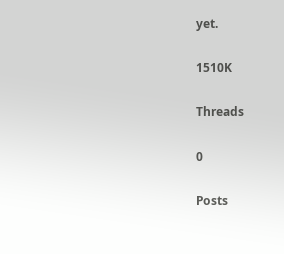yet.

1510K

Threads

0

Posts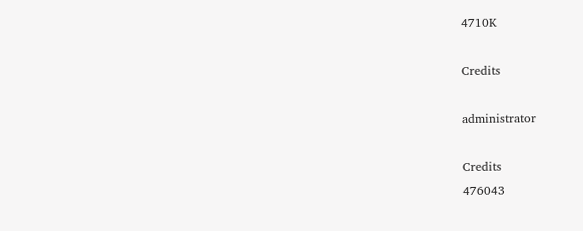4710K

Credits

administrator

Credits
476043